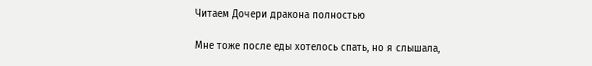Читаем Дочери дракона полностью

Мне тоже после еды хотелось спать, но я слышала,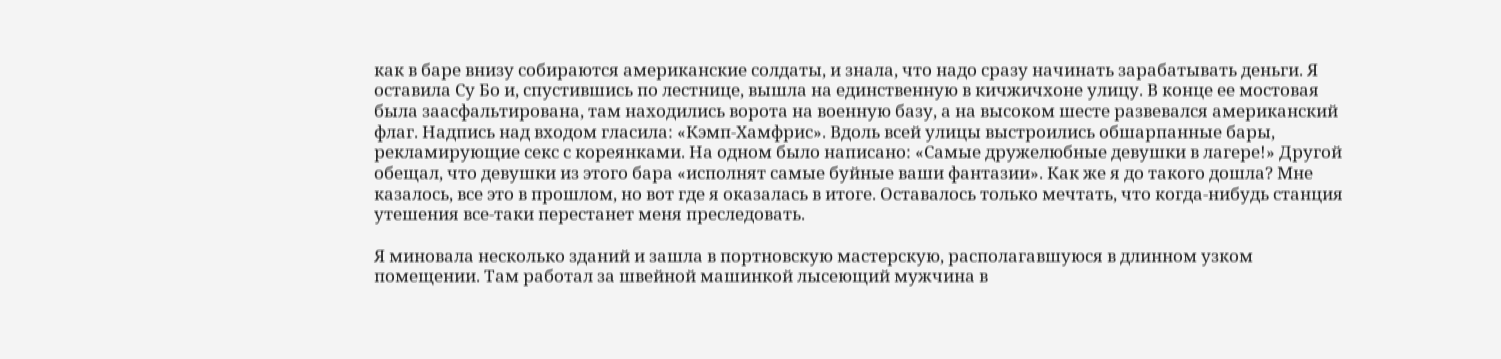как в баре внизу собираются американские солдаты, и знала, что надо сразу начинать зарабатывать деньги. Я оставила Су Бо и, спустившись по лестнице, вышла на единственную в кичжичхоне улицу. В конце ее мостовая была заасфальтирована, там находились ворота на военную базу, а на высоком шесте развевался американский флаг. Надпись над входом гласила: «Кэмп-Хамфрис». Вдоль всей улицы выстроились обшарпанные бары, рекламирующие секс с кореянками. На одном было написано: «Самые дружелюбные девушки в лагере!» Другой обещал, что девушки из этого бара «исполнят самые буйные ваши фантазии». Как же я до такого дошла? Мне казалось, все это в прошлом, но вот где я оказалась в итоге. Оставалось только мечтать, что когда-нибудь станция утешения все-таки перестанет меня преследовать.

Я миновала несколько зданий и зашла в портновскую мастерскую, располагавшуюся в длинном узком помещении. Там работал за швейной машинкой лысеющий мужчина в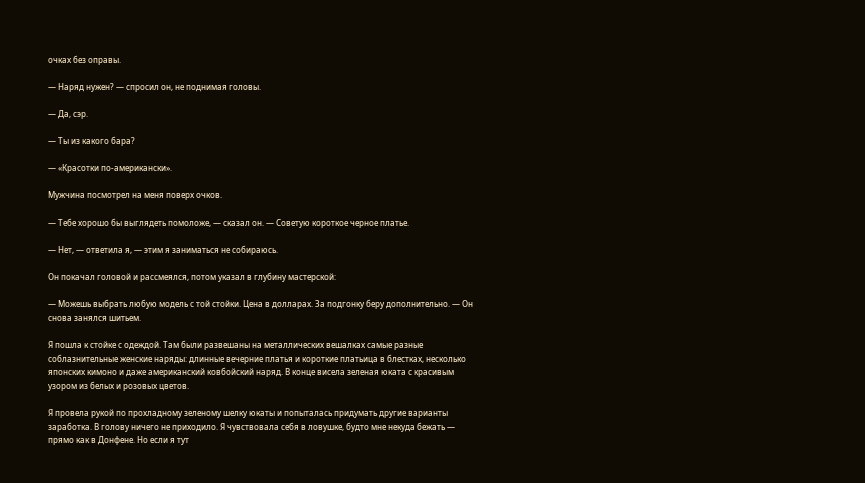очках без оправы.

— Наряд нужен? — спросил он, не поднимая головы.

— Да, сэр.

— Ты из какого бара?

— «Красотки по-американски».

Мужчина посмотрел на меня поверх очков.

— Тебе хорошо бы выглядеть помоложе, — сказал он. — Советую короткое черное платье.

— Нет, — ответила я, — этим я заниматься не собираюсь.

Он покачал головой и рассмеялся, потом указал в глубину мастерской:

— Можешь выбрать любую модель с той стойки. Цена в долларах. За подгонку беру дополнительно. — Он снова занялся шитьем.

Я пошла к стойке с одеждой. Там были развешаны на металлических вешалках самые разные соблазнительные женские наряды: длинные вечерние платья и короткие платьица в блестках, несколько японских кимоно и даже американский ковбойский наряд. В конце висела зеленая юката с красивым узором из белых и розовых цветов.

Я провела рукой по прохладному зеленому шелку юкаты и попыталась придумать другие варианты заработка. В голову ничего не приходило. Я чувствовала себя в ловушке, будто мне некуда бежать — прямо как в Донфене. Но если я тут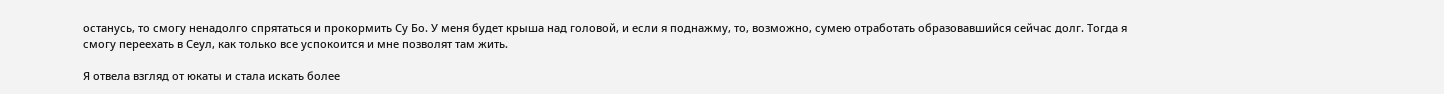останусь, то смогу ненадолго спрятаться и прокормить Су Бо. У меня будет крыша над головой, и если я поднажму, то, возможно, сумею отработать образовавшийся сейчас долг. Тогда я смогу переехать в Сеул, как только все успокоится и мне позволят там жить.

Я отвела взгляд от юкаты и стала искать более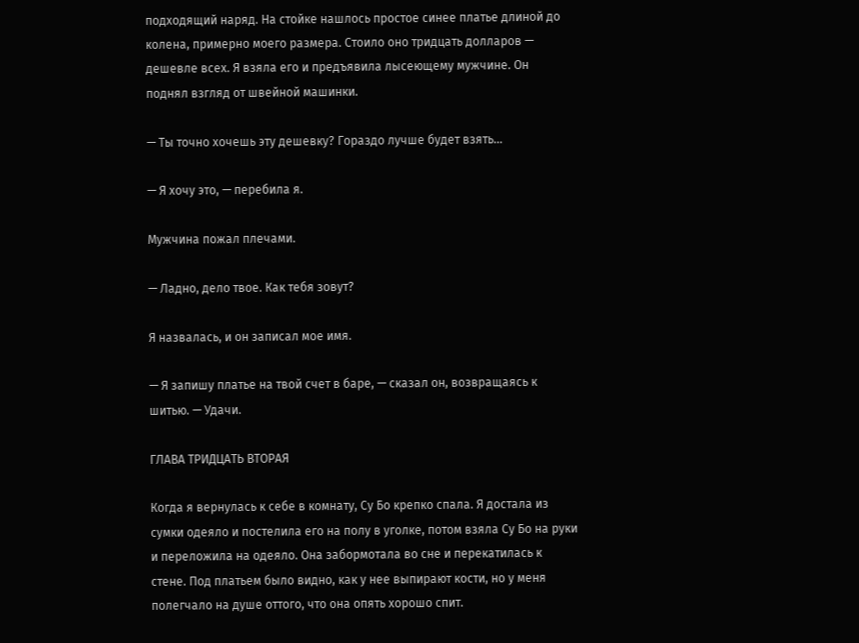подходящий наряд. На стойке нашлось простое синее платье длиной до колена, примерно моего размера. Стоило оно тридцать долларов — дешевле всех. Я взяла его и предъявила лысеющему мужчине. Он поднял взгляд от швейной машинки.

— Ты точно хочешь эту дешевку? Гораздо лучше будет взять…

— Я хочу это, — перебила я.

Мужчина пожал плечами.

— Ладно, дело твое. Как тебя зовут?

Я назвалась, и он записал мое имя.

— Я запишу платье на твой счет в баре, — сказал он, возвращаясь к шитью. — Удачи.

ГЛАВА ТРИДЦАТЬ ВТОРАЯ

Когда я вернулась к себе в комнату, Су Бо крепко спала. Я достала из сумки одеяло и постелила его на полу в уголке, потом взяла Су Бо на руки и переложила на одеяло. Она забормотала во сне и перекатилась к стене. Под платьем было видно, как у нее выпирают кости, но у меня полегчало на душе оттого, что она опять хорошо спит.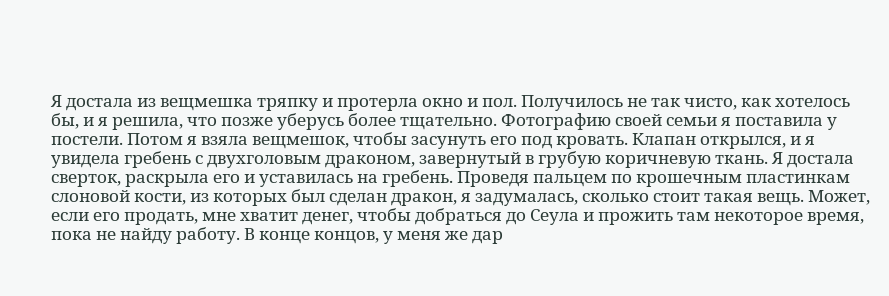Я достала из вещмешка тряпку и протерла окно и пол. Получилось не так чисто, как хотелось бы, и я решила, что позже уберусь более тщательно. Фотографию своей семьи я поставила у постели. Потом я взяла вещмешок, чтобы засунуть его под кровать. Клапан открылся, и я увидела гребень с двухголовым драконом, завернутый в грубую коричневую ткань. Я достала сверток, раскрыла его и уставилась на гребень. Проведя пальцем по крошечным пластинкам слоновой кости, из которых был сделан дракон, я задумалась, сколько стоит такая вещь. Может, если его продать, мне хватит денег, чтобы добраться до Сеула и прожить там некоторое время, пока не найду работу. В конце концов, у меня же дар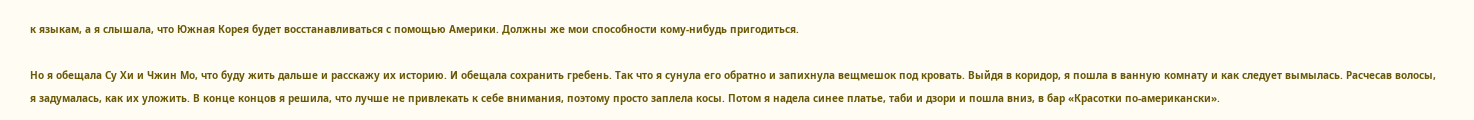к языкам, а я слышала, что Южная Корея будет восстанавливаться с помощью Америки. Должны же мои способности кому-нибудь пригодиться.

Но я обещала Су Хи и Чжин Мо, что буду жить дальше и расскажу их историю. И обещала сохранить гребень. Так что я сунула его обратно и запихнула вещмешок под кровать. Выйдя в коридор, я пошла в ванную комнату и как следует вымылась. Расчесав волосы, я задумалась, как их уложить. В конце концов я решила, что лучше не привлекать к себе внимания, поэтому просто заплела косы. Потом я надела синее платье, таби и дзори и пошла вниз, в бар «Красотки по-американски».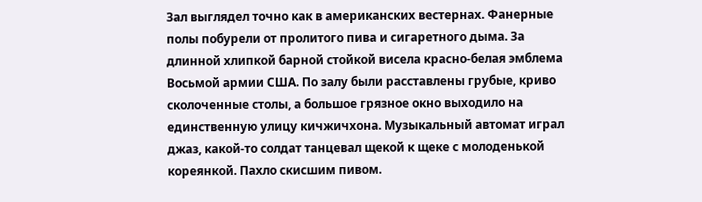Зал выглядел точно как в американских вестернах. Фанерные полы побурели от пролитого пива и сигаретного дыма. За длинной хлипкой барной стойкой висела красно-белая эмблема Восьмой армии США. По залу были расставлены грубые, криво сколоченные столы, а большое грязное окно выходило на единственную улицу кичжичхона. Музыкальный автомат играл джаз, какой-то солдат танцевал щекой к щеке с молоденькой кореянкой. Пахло скисшим пивом.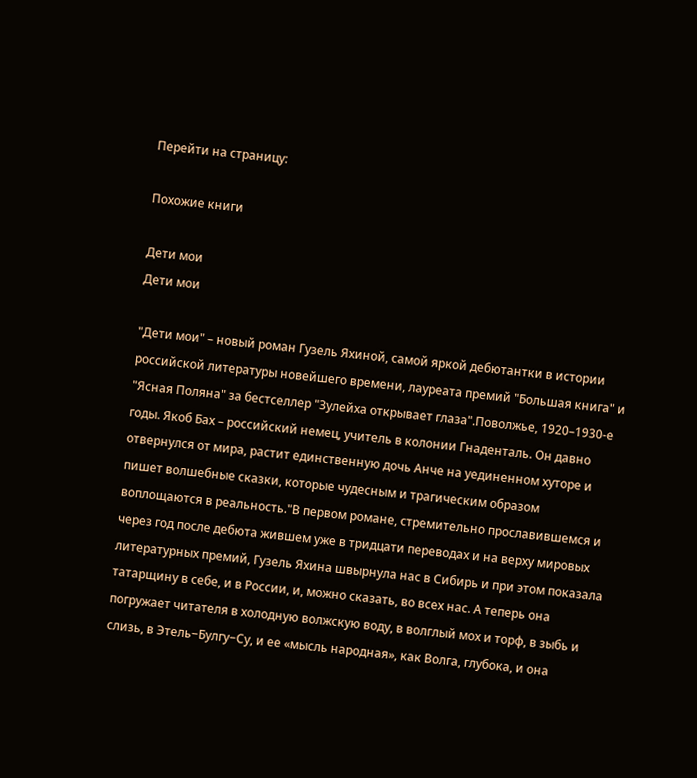Перейти на страницу:

Похожие книги

Дети мои
Дети мои

"Дети мои" – новый роман Гузель Яхиной, самой яркой дебютантки в истории российской литературы новейшего времени, лауреата премий "Большая книга" и "Ясная Поляна" за бестселлер "Зулейха открывает глаза".Поволжье, 1920–1930-е годы. Якоб Бах – российский немец, учитель в колонии Гнаденталь. Он давно отвернулся от мира, растит единственную дочь Анче на уединенном хуторе и пишет волшебные сказки, которые чудесным и трагическим образом воплощаются в реальность."В первом романе, стремительно прославившемся и через год после дебюта жившем уже в тридцати переводах и на верху мировых литературных премий, Гузель Яхина швырнула нас в Сибирь и при этом показала татарщину в себе, и в России, и, можно сказать, во всех нас. А теперь она погружает читателя в холодную волжскую воду, в волглый мох и торф, в зыбь и слизь, в Этель−Булгу−Су, и ее «мысль народная», как Волга, глубока, и она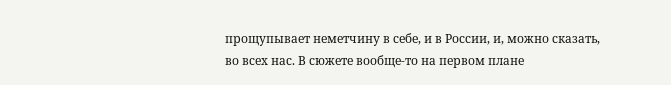прощупывает неметчину в себе, и в России, и, можно сказать, во всех нас. В сюжете вообще-то на первом плане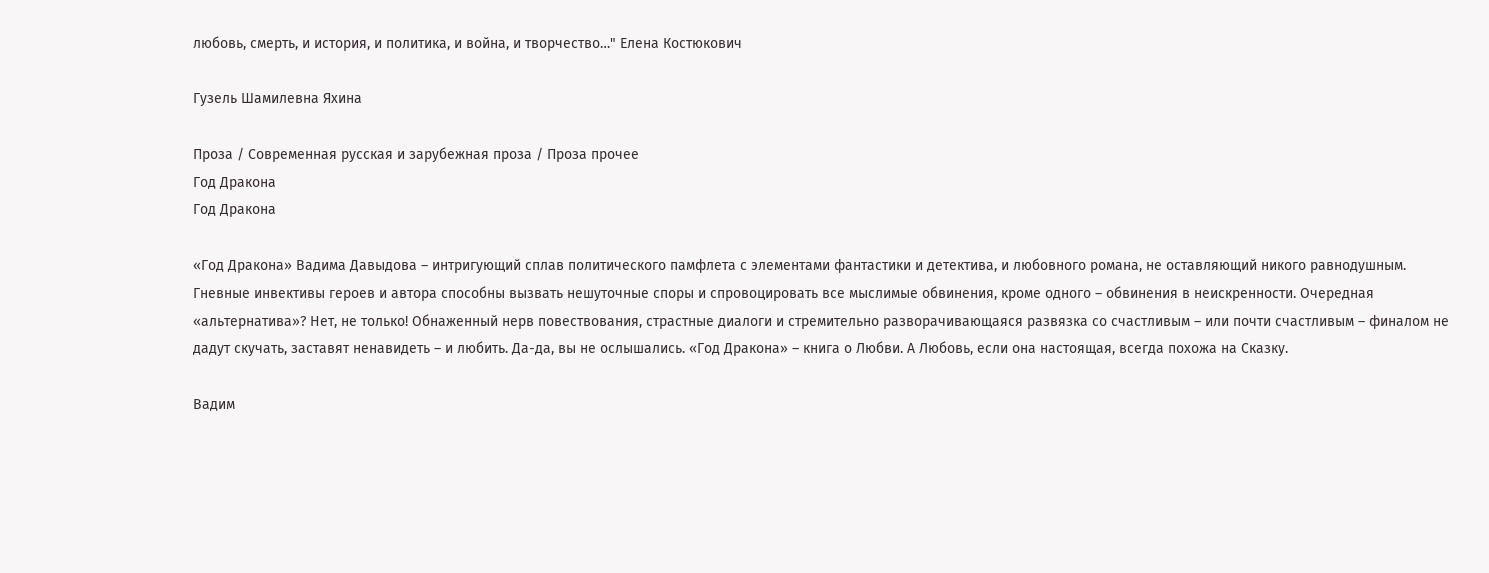любовь, смерть, и история, и политика, и война, и творчество…" Елена Костюкович

Гузель Шамилевна Яхина

Проза / Современная русская и зарубежная проза / Проза прочее
Год Дракона
Год Дракона

«Год Дракона» Вадима Давыдова – интригующий сплав политического памфлета с элементами фантастики и детектива, и любовного романа, не оставляющий никого равнодушным. Гневные инвективы героев и автора способны вызвать нешуточные споры и спровоцировать все мыслимые обвинения, кроме одного – обвинения в неискренности. Очередная «альтернатива»? Нет, не только! Обнаженный нерв повествования, страстные диалоги и стремительно разворачивающаяся развязка со счастливым – или почти счастливым – финалом не дадут скучать, заставят ненавидеть – и любить. Да-да, вы не ослышались. «Год Дракона» – книга о Любви. А Любовь, если она настоящая, всегда похожа на Сказку.

Вадим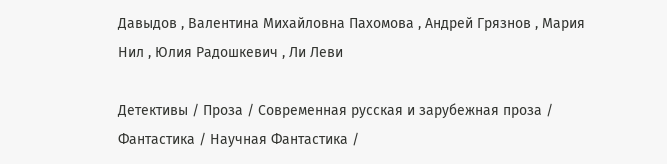Давыдов , Валентина Михайловна Пахомова , Андрей Грязнов , Мария Нил , Юлия Радошкевич , Ли Леви

Детективы / Проза / Современная русская и зарубежная проза / Фантастика / Научная Фантастика /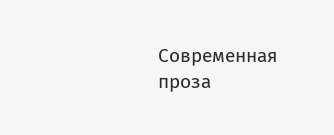Современная проза